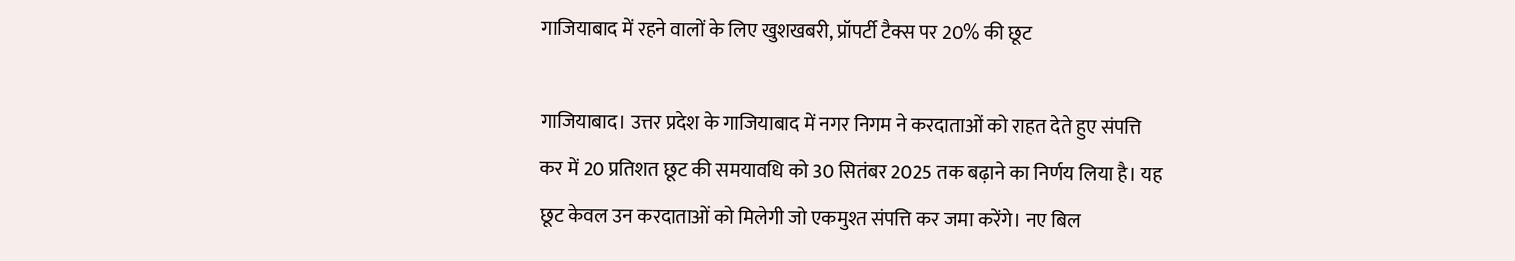गाजियाबाद में रहने वालों के लिए खुशखबरी, प्रॉपर्टी टैक्स पर 20% की छूट

गाजियाबाद। उत्तर प्रदेश के गाजियाबाद में नगर निगम ने करदाताओं को राहत देते हुए संपत्ति कर में 20 प्रतिशत छूट की समयावधि को 30 सितंबर 2025 तक बढ़ाने का निर्णय लिया है। यह छूट केवल उन करदाताओं को मिलेगी जो एकमुश्त संपत्ति कर जमा करेंगे। नए बिल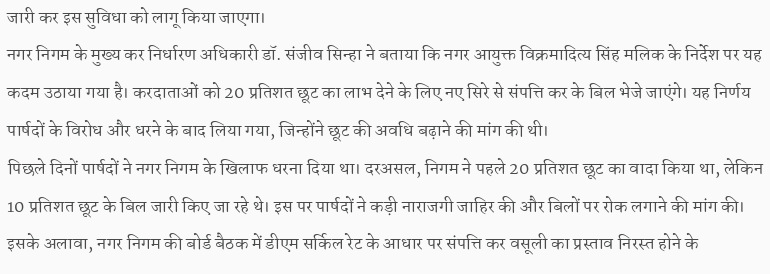जारी कर इस सुविधा को लागू किया जाएगा।
नगर निगम के मुख्य कर निर्धारण अधिकारी डॉ. संजीव सिन्हा ने बताया कि नगर आयुक्त विक्रमादित्य सिंह मलिक के निर्देश पर यह कदम उठाया गया है। करदाताओं को 20 प्रतिशत छूट का लाभ देने के लिए नए सिरे से संपत्ति कर के बिल भेजे जाएंगे। यह निर्णय पार्षदों के विरोध और धरने के बाद लिया गया, जिन्होंने छूट की अवधि बढ़ाने की मांग की थी।
पिछले दिनों पार्षदों ने नगर निगम के खिलाफ धरना दिया था। दरअसल, निगम ने पहले 20 प्रतिशत छूट का वादा किया था, लेकिन 10 प्रतिशत छूट के बिल जारी किए जा रहे थे। इस पर पार्षदों ने कड़ी नाराजगी जाहिर की और बिलों पर रोक लगाने की मांग की।
इसके अलावा, नगर निगम की बोर्ड बैठक में डीएम सर्किल रेट के आधार पर संपत्ति कर वसूली का प्रस्ताव निरस्त होने के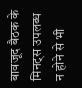बावजूद बैठक के मिनट्स उपलब्ध न होने से भी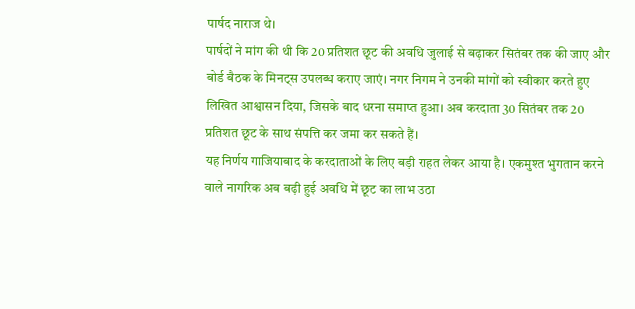पार्षद नाराज थे।
पार्षदों ने मांग की थी कि 20 प्रतिशत छूट की अवधि जुलाई से बढ़ाकर सितंबर तक की जाए और बोर्ड बैठक के मिनट्स उपलब्ध कराए जाएं। नगर निगम ने उनकी मांगों को स्वीकार करते हुए लिखित आश्वासन दिया, जिसके बाद धरना समाप्त हुआ। अब करदाता 30 सितंबर तक 20 प्रतिशत छूट के साथ संपत्ति कर जमा कर सकते हैं।
यह निर्णय गाजियाबाद के करदाताओं के लिए बड़ी राहत लेकर आया है। एकमुश्त भुगतान करने वाले नागरिक अब बढ़ी हुई अवधि में छूट का लाभ उठा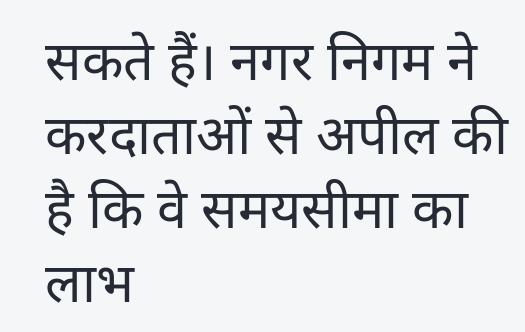सकते हैं। नगर निगम ने करदाताओं से अपील की है कि वे समयसीमा का लाभ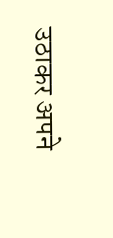उठाकर अपने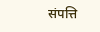संपत्ति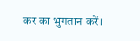कर का भुगतान करें।